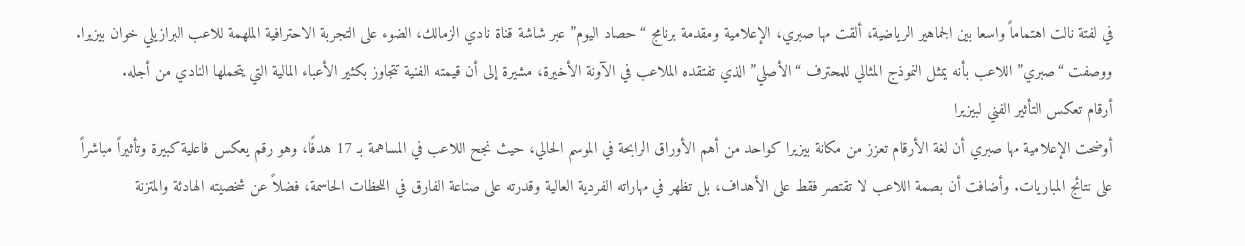في لفتة نالت اهتماماً واسعا بين الجماهير الرياضية، ألقت مها صبري، الإعلامية ومقدمة برنامج “حصاد اليوم” عبر شاشة قناة نادي الزمالك، الضوء على التجربة الاحترافية الملهمة للاعب البرازيلي خوان بيزيرا. ووصفت “صبري” اللاعب بأنه يمثل النموذج المثالي للمحترف “الأصلي” الذي تفتقده الملاعب في الآونة الأخيرة، مشيرة إلى أن قيمته الفنية تتجاوز بكثير الأعباء المالية التي يتحملها النادي من أجله.
أرقام تعكس التأثير الفني لبيزيرا
أوضحت الإعلامية مها صبري أن لغة الأرقام تعزز من مكانة بيزيرا كواحد من أهم الأوراق الرابحة في الموسم الحالي، حيث نجح اللاعب في المساهمة بـ 17 هدفًا، وهو رقم يعكس فاعلية كبيرة وتأثيراً مباشراً على نتائج المباريات. وأضافت أن بصمة اللاعب لا تقتصر فقط على الأهداف، بل تظهر في مهاراته الفردية العالية وقدرته على صناعة الفارق في اللحظات الحاسمة، فضلاً عن شخصيته الهادئة والمتزنة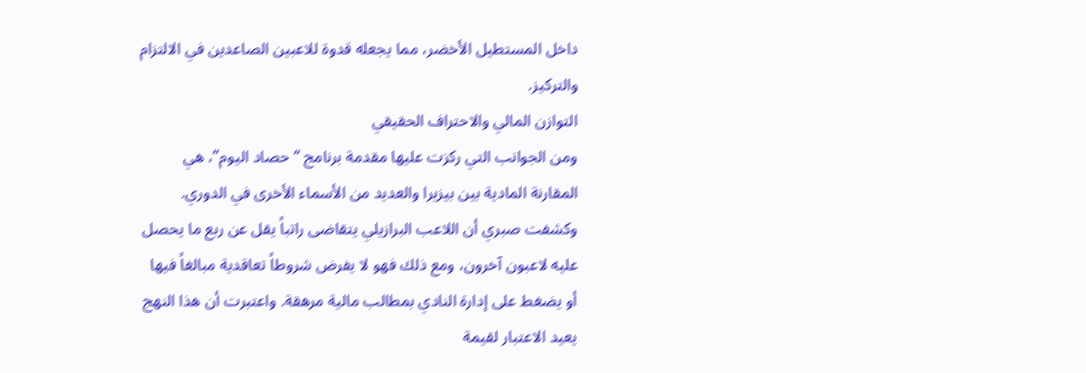داخل المستطيل الأخضر، مما يجعله قدوة للاعبين الصاعدين في الالتزام والتركيز.
التوازن المالي والاحتراف الحقيقي
ومن الجوانب التي ركزت عليها مقدمة برنامج “حصاد اليوم”، هي المقارنة المادية بين بيزيرا والعديد من الأسماء الأخرى في الدوري. وكشفت صبري أن اللاعب البرازيلي يتقاضى راتباً يقل عن ربع ما يحصل عليه لاعبون آخرون، ومع ذلك فهو لا يفرض شروطاً تعاقدية مبالغاً فيها أو يضغط على إدارة النادي بمطالب مالية مرهقة. واعتبرت أن هذا النهج يعيد الاعتبار لقيمة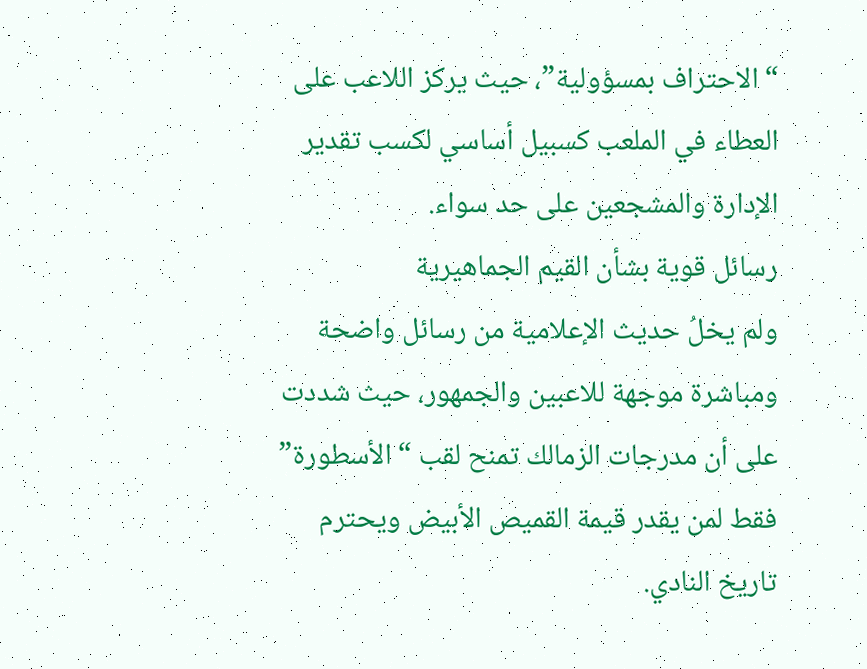“الاحتراف بمسؤولية”، حيث يركز اللاعب على العطاء في الملعب كسبيل أساسي لكسب تقدير الإدارة والمشجعين على حد سواء.
رسائل قوية بشأن القيم الجماهيرية
ولم يخلُ حديث الإعلامية من رسائل واضحة ومباشرة موجهة للاعبين والجمهور، حيث شددت على أن مدرجات الزمالك تمنح لقب “الأسطورة” فقط لمن يقدر قيمة القميص الأبيض ويحترم تاريخ النادي.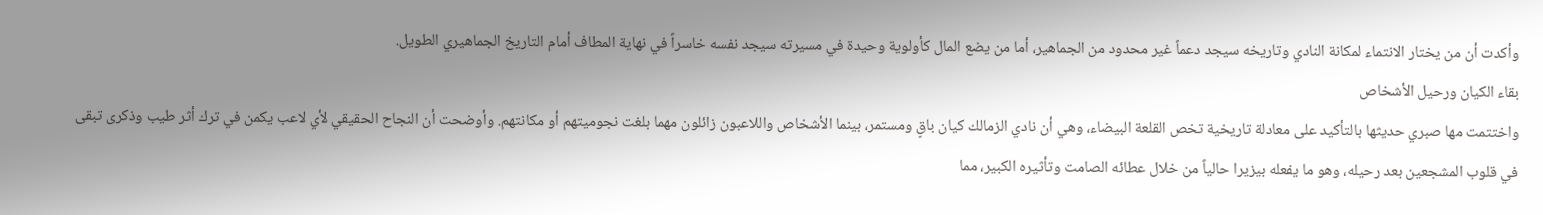وأكدت أن من يختار الانتماء لمكانة النادي وتاريخه سيجد دعماً غير محدود من الجماهير، أما من يضع المال كأولوية وحيدة في مسيرته سيجد نفسه خاسراً في نهاية المطاف أمام التاريخ الجماهيري الطويل.
بقاء الكيان ورحيل الأشخاص
واختتمت مها صبري حديثها بالتأكيد على معادلة تاريخية تخص القلعة البيضاء، وهي أن نادي الزمالك كيان باقٍ ومستمر، بينما الأشخاص واللاعبون زائلون مهما بلغت نجوميتهم أو مكانتهم. وأوضحت أن النجاح الحقيقي لأي لاعب يكمن في ترك أثر طيب وذكرى تبقى في قلوب المشجعين بعد رحيله، وهو ما يفعله بيزيرا حالياً من خلال عطائه الصامت وتأثيره الكبير، مما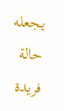يجعله حالة فريدة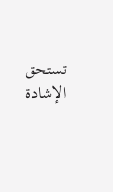تستحق الإشادة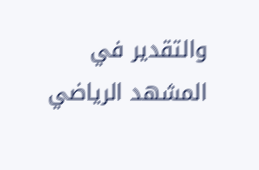والتقدير في المشهد الرياضي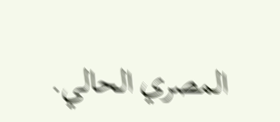المصري الحالي.